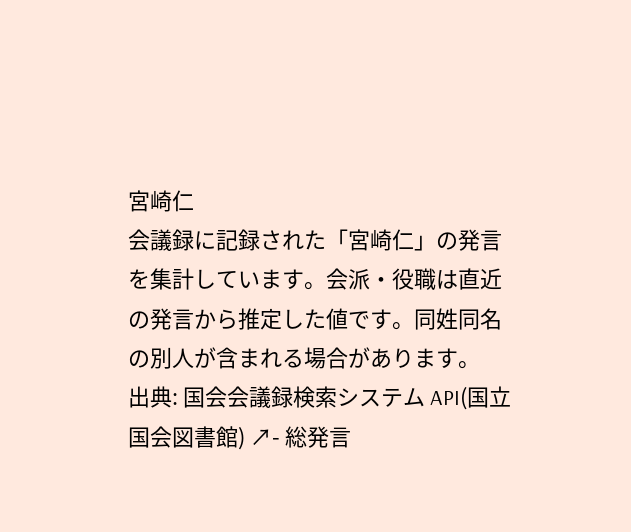宮崎仁
会議録に記録された「宮崎仁」の発言を集計しています。会派・役職は直近の発言から推定した値です。同姓同名の別人が含まれる場合があります。
出典: 国会会議録検索システム API(国立国会図書館) ↗- 総発言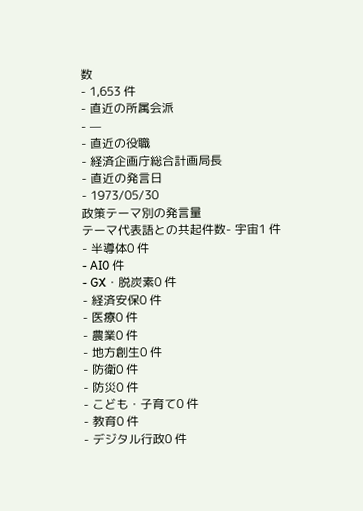数
- 1,653 件
- 直近の所属会派
- —
- 直近の役職
- 経済企画庁総合計画局長
- 直近の発言日
- 1973/05/30
政策テーマ別の発言量
テーマ代表語との共起件数- 宇宙1 件
- 半導体0 件
- AI0 件
- GX・脱炭素0 件
- 経済安保0 件
- 医療0 件
- 農業0 件
- 地方創生0 件
- 防衛0 件
- 防災0 件
- こども・子育て0 件
- 教育0 件
- デジタル行政0 件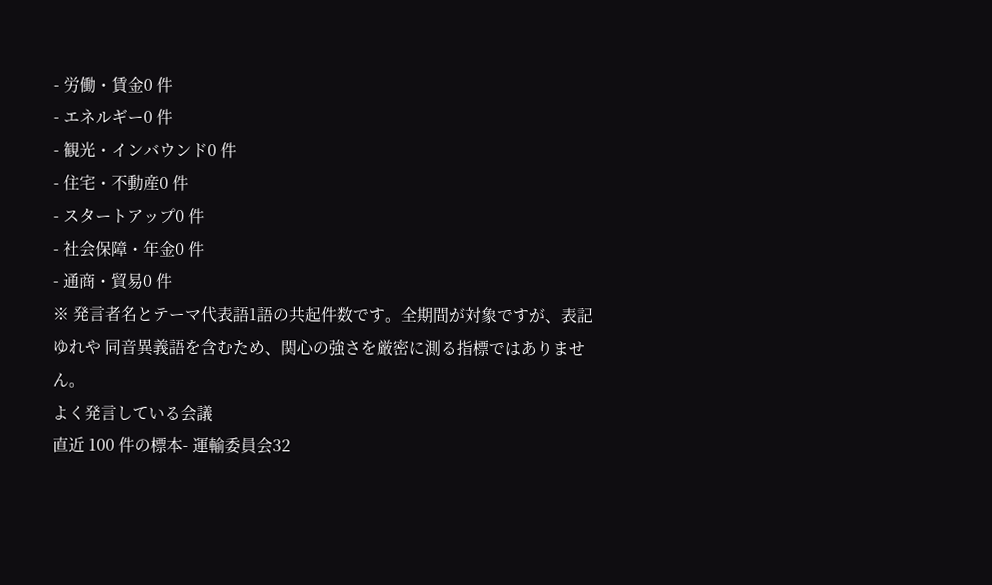- 労働・賃金0 件
- エネルギー0 件
- 観光・インバウンド0 件
- 住宅・不動産0 件
- スタートアップ0 件
- 社会保障・年金0 件
- 通商・貿易0 件
※ 発言者名とテーマ代表語1語の共起件数です。全期間が対象ですが、表記ゆれや 同音異義語を含むため、関心の強さを厳密に測る指標ではありません。
よく発言している会議
直近 100 件の標本- 運輸委員会32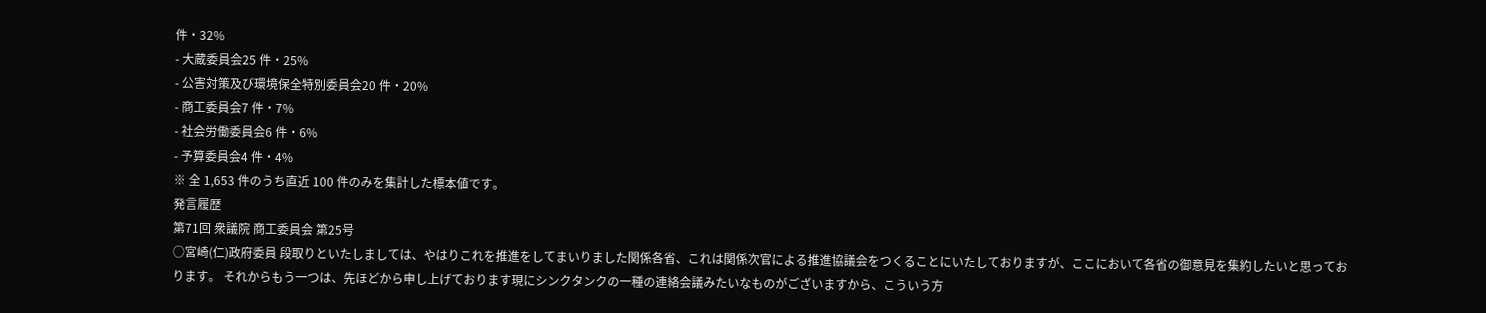件・32%
- 大蔵委員会25 件・25%
- 公害対策及び環境保全特別委員会20 件・20%
- 商工委員会7 件・7%
- 社会労働委員会6 件・6%
- 予算委員会4 件・4%
※ 全 1,653 件のうち直近 100 件のみを集計した標本値です。
発言履歴
第71回 衆議院 商工委員会 第25号
○宮崎(仁)政府委員 段取りといたしましては、やはりこれを推進をしてまいりました関係各省、これは関係次官による推進協議会をつくることにいたしておりますが、ここにおいて各省の御意見を集約したいと思っております。 それからもう一つは、先ほどから申し上げております現にシンクタンクの一種の連絡会議みたいなものがございますから、こういう方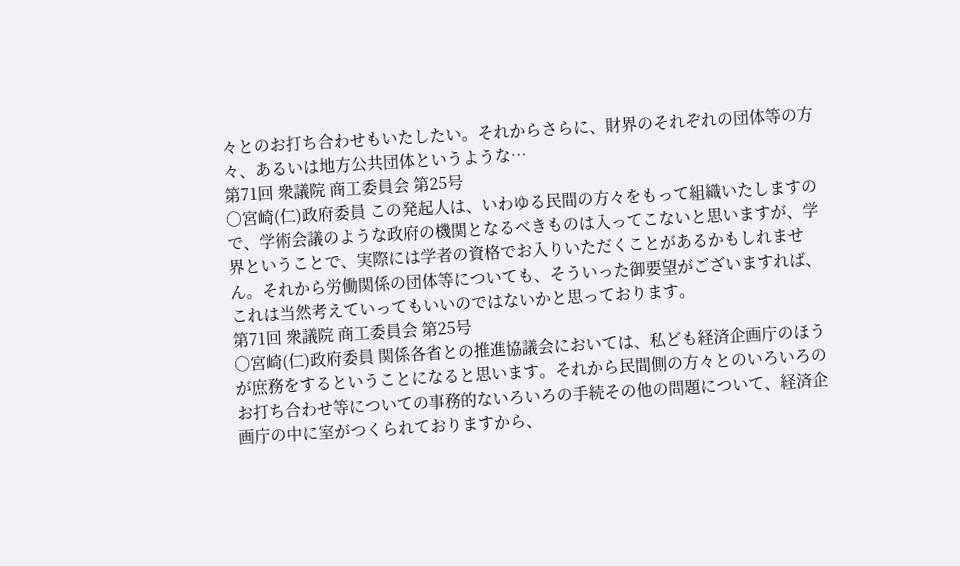々とのお打ち合わせもいたしたい。それからさらに、財界のそれぞれの団体等の方々、あるいは地方公共団体というような…
第71回 衆議院 商工委員会 第25号
○宮崎(仁)政府委員 この発起人は、いわゆる民間の方々をもって組織いたしますので、学術会議のような政府の機関となるべきものは入ってこないと思いますが、学界ということで、実際には学者の資格でお入りいただくことがあるかもしれません。それから労働関係の団体等についても、そういった御要望がございますれば、これは当然考えていってもいいのではないかと思っております。
第71回 衆議院 商工委員会 第25号
○宮崎(仁)政府委員 関係各省との推進協議会においては、私ども経済企画庁のほうが庶務をするということになると思います。それから民間側の方々とのいろいろのお打ち合わせ等についての事務的ないろいろの手続その他の問題について、経済企画庁の中に室がつくられておりますから、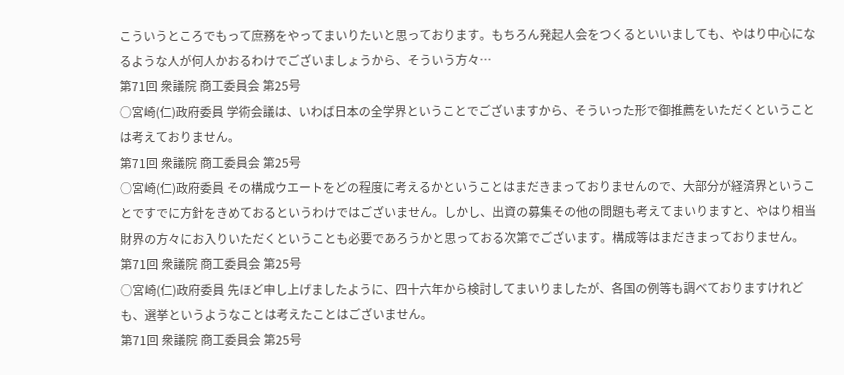こういうところでもって庶務をやってまいりたいと思っております。もちろん発起人会をつくるといいましても、やはり中心になるような人が何人かおるわけでございましょうから、そういう方々…
第71回 衆議院 商工委員会 第25号
○宮崎(仁)政府委員 学術会議は、いわば日本の全学界ということでございますから、そういった形で御推薦をいただくということは考えておりません。
第71回 衆議院 商工委員会 第25号
○宮崎(仁)政府委員 その構成ウエートをどの程度に考えるかということはまだきまっておりませんので、大部分が経済界ということですでに方針をきめておるというわけではございません。しかし、出資の募集その他の問題も考えてまいりますと、やはり相当財界の方々にお入りいただくということも必要であろうかと思っておる次第でございます。構成等はまだきまっておりません。
第71回 衆議院 商工委員会 第25号
○宮崎(仁)政府委員 先ほど申し上げましたように、四十六年から検討してまいりましたが、各国の例等も調べておりますけれども、選挙というようなことは考えたことはございません。
第71回 衆議院 商工委員会 第25号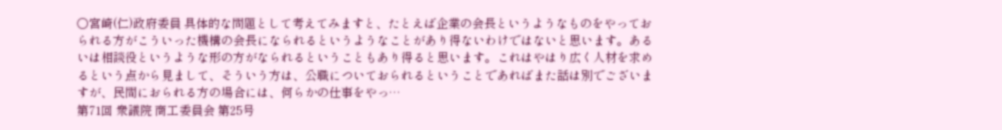○宮崎(仁)政府委員 具体的な問題として考えてみますと、たとえば企業の会長というようなものをやっておられる方がこういった機構の会長になられるというようなことがあり得ないわけではないと思います。あるいは相談役というような形の方がなられるということもあり得ると思います。これはやはり広く人材を求めるという点から見まして、そういう方は、公職についておられるということであればまた話は別でございますが、民間におられる方の場合には、何らかの仕事をやっ…
第71回 衆議院 商工委員会 第25号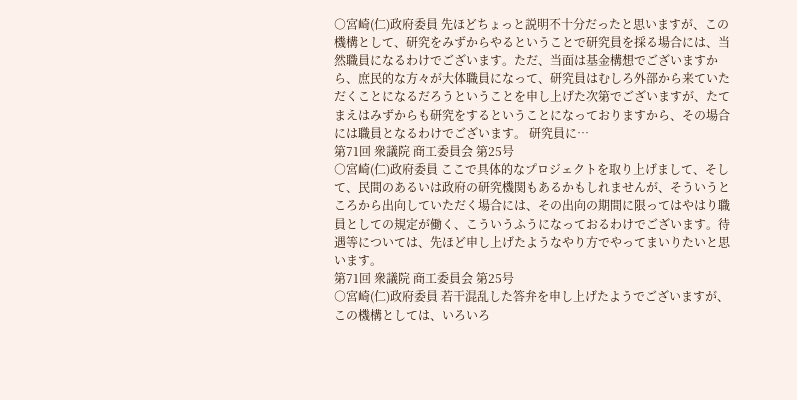○宮崎(仁)政府委員 先ほどちょっと説明不十分だったと思いますが、この機構として、研究をみずからやるということで研究員を採る場合には、当然職員になるわけでございます。ただ、当面は基金構想でございますから、庶民的な方々が大体職員になって、研究員はむしろ外部から来ていただくことになるだろうということを申し上げた次第でございますが、たてまえはみずからも研究をするということになっておりますから、その場合には職員となるわけでございます。 研究員に…
第71回 衆議院 商工委員会 第25号
○宮崎(仁)政府委員 ここで具体的なプロジェクトを取り上げまして、そして、民間のあるいは政府の研究機関もあるかもしれませんが、そういうところから出向していただく場合には、その出向の期間に限ってはやはり職員としての規定が働く、こういうふうになっておるわけでございます。待遇等については、先ほど申し上げたようなやり方でやってまいりたいと思います。
第71回 衆議院 商工委員会 第25号
○宮崎(仁)政府委員 若干混乱した答弁を申し上げたようでございますが、この機構としては、いろいろ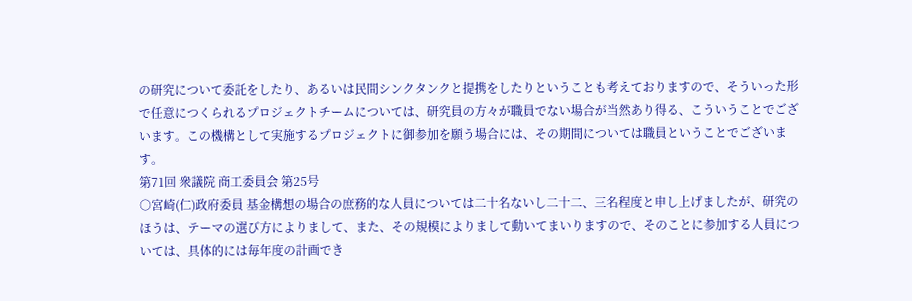の研究について委託をしたり、あるいは民間シンクタンクと提携をしたりということも考えておりますので、そういった形で任意につくられるプロジェクトチームについては、研究員の方々が職員でない場合が当然あり得る、こういうことでございます。この機構として実施するプロジェクトに御参加を願う場合には、その期間については職員ということでございます。
第71回 衆議院 商工委員会 第25号
○宮崎(仁)政府委員 基金構想の場合の庶務的な人員については二十名ないし二十二、三名程度と申し上げましたが、研究のほうは、テーマの選び方によりまして、また、その規模によりまして動いてまいりますので、そのことに参加する人員については、具体的には毎年度の計画でき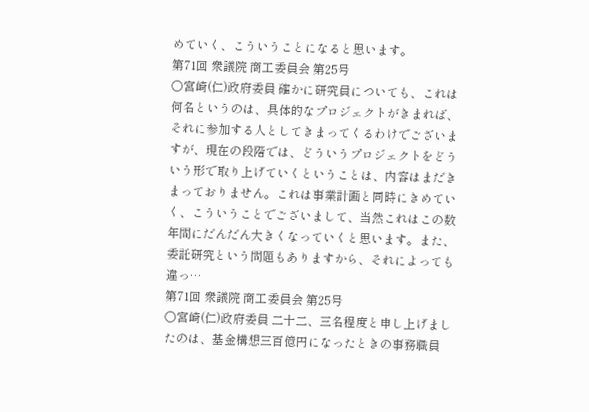めていく、こういうことになると思います。
第71回 衆議院 商工委員会 第25号
○宮崎(仁)政府委員 確かに研究員についても、これは何名というのは、具体的なプロジェクトがきまれば、それに参加する人としてきまってくるわけでございますが、現在の段階では、どういうプロジェクトをどういう形で取り上げていくということは、内容はまだきまっておりません。これは事業計画と同時にきめていく、こういうことでございまして、当然これはこの数年間にだんだん大きくなっていくと思います。また、委託研究という問題もありますから、それによっても違っ…
第71回 衆議院 商工委員会 第25号
○宮崎(仁)政府委員 二十二、三名程度と申し上げましたのは、基金構想三百億円になったときの事務職員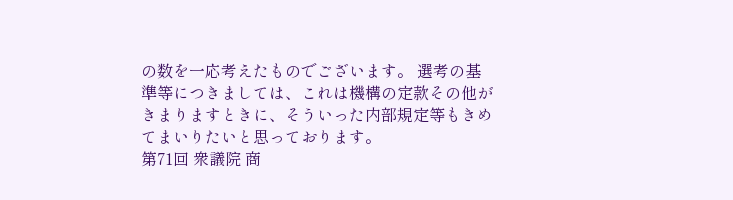の数を一応考えたものでございます。 選考の基準等につきましては、これは機構の定款その他がきまりますときに、そういった内部規定等もきめてまいりたいと思っております。
第71回 衆議院 商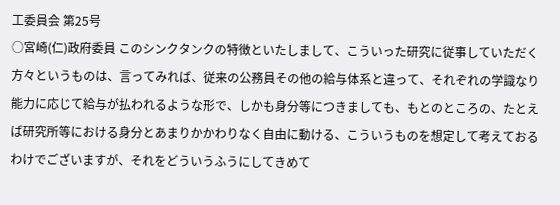工委員会 第25号
○宮崎(仁)政府委員 このシンクタンクの特徴といたしまして、こういった研究に従事していただく方々というものは、言ってみれば、従来の公務員その他の給与体系と違って、それぞれの学識なり能力に応じて給与が払われるような形で、しかも身分等につきましても、もとのところの、たとえば研究所等における身分とあまりかかわりなく自由に動ける、こういうものを想定して考えておるわけでございますが、それをどういうふうにしてきめて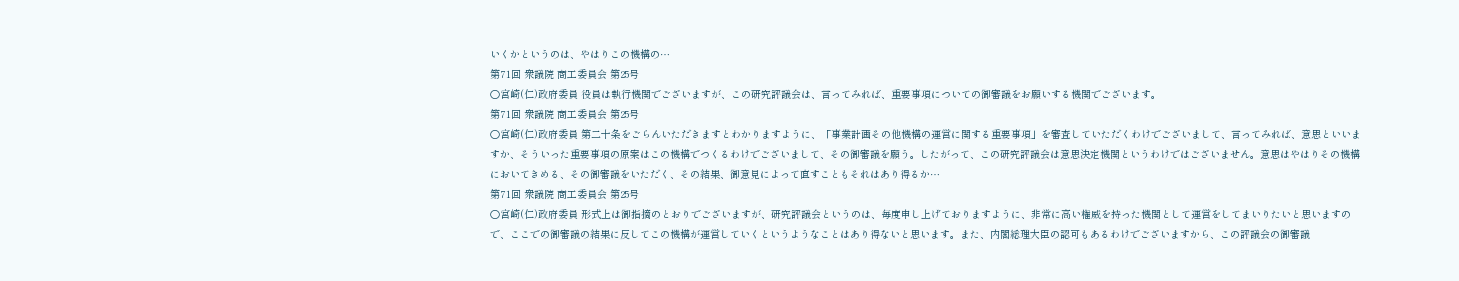いくかというのは、やはりこの機構の…
第71回 衆議院 商工委員会 第25号
○宮崎(仁)政府委員 役員は執行機関でございますが、この研究評議会は、言ってみれば、重要事項についての御審議をお願いする機関でございます。
第71回 衆議院 商工委員会 第25号
○宮崎(仁)政府委員 第二十条をごらんいただきますとわかりますように、「事業計画その他機構の運営に関する重要事項」を審査していただくわけでございまして、言ってみれば、意思といいますか、そういった重要事項の原案はこの機構でつくるわけでございまして、その御審議を願う。したがって、この研究評議会は意思決定機関というわけではございません。意思はやはりその機構においてきめる、その御審議をいただく、その結果、御意見によって直すこともそれはあり得るか…
第71回 衆議院 商工委員会 第25号
○宮崎(仁)政府委員 形式上は御指摘のとおりでございますが、研究評議会というのは、毎度申し上げておりますように、非常に高い権威を持った機関として運営をしてまいりたいと思いますので、ここでの御審議の結果に反してこの機構が運営していくというようなことはあり得ないと思います。また、内閣総理大臣の認可もあるわけでございますから、この評議会の御審議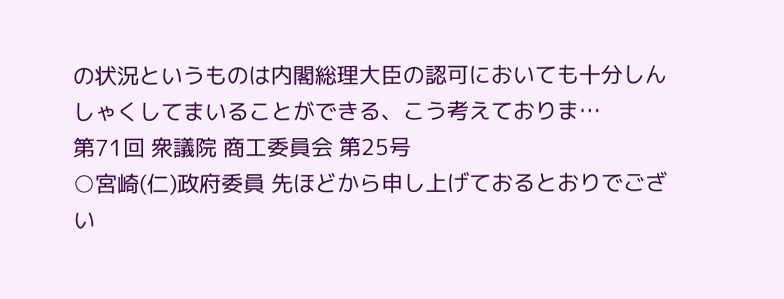の状況というものは内閣総理大臣の認可においても十分しんしゃくしてまいることができる、こう考えておりま…
第71回 衆議院 商工委員会 第25号
○宮崎(仁)政府委員 先ほどから申し上げておるとおりでござい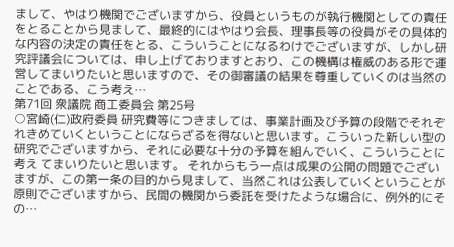まして、やはり機関でございますから、役員というものが執行機関としての責任をとることから見まして、最終的にはやはり会長、理事長等の役員がその具体的な内容の決定の責任をとる、こういうことになるわけでございますが、しかし研究評議会については、申し上げておりますとおり、この機構は権威のある形で運営してまいりたいと思いますので、その御審議の結果を尊重していくのは当然のことである、こう考え…
第71回 衆議院 商工委員会 第25号
○宮崎(仁)政府委員 研究費等につきましては、事業計画及び予算の段階でそれぞれきめていくということにならざるを得ないと思います。こういった新しい型の研究でございますから、それに必要な十分の予算を組んでいく、こういうことに考え てまいりたいと思います。 それからもう一点は成果の公開の問題でございますが、この第一条の目的から見まして、当然これは公表していくということが原則でございますから、民間の機関から委託を受けたような場合に、例外的にその…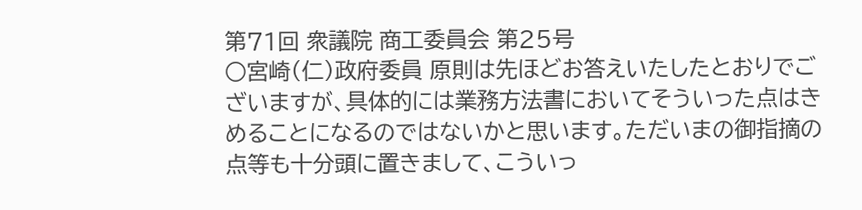第71回 衆議院 商工委員会 第25号
○宮崎(仁)政府委員 原則は先ほどお答えいたしたとおりでございますが、具体的には業務方法書においてそういった点はきめることになるのではないかと思います。ただいまの御指摘の点等も十分頭に置きまして、こういっ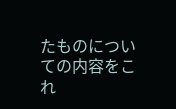たものについての内容をこれ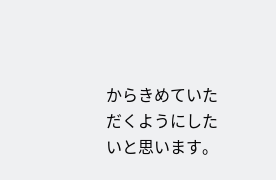からきめていただくようにしたいと思います。